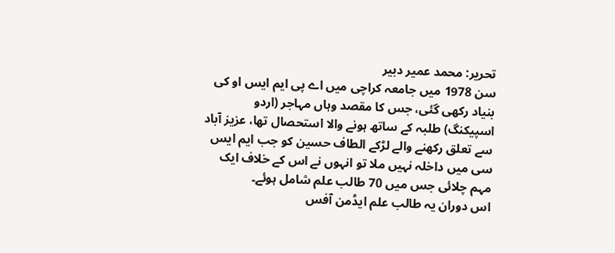تحریر: محمد عمیر دبیر
سن 1978 میں جامعہ کراچی میں اے پی ایم ایس او کی بنیاد رکھی گئی، جس کا مقصد وہاں مہاجر (اردو اسپیکنگ) طلبہ کے ساتھ ہونے والا استحصال تھا، عزیز آباد سے تعلق رکھنے والے لڑکے الطاف حسین کو جب ایم ایس سی میں داخلہ نہیں ملا تو انہوں نے اس کے خلاف ایک مہم چلائی جس میں 70 طالب علم شامل ہوئے۔
اس دوران یہ طالب علم ایڈمن آفس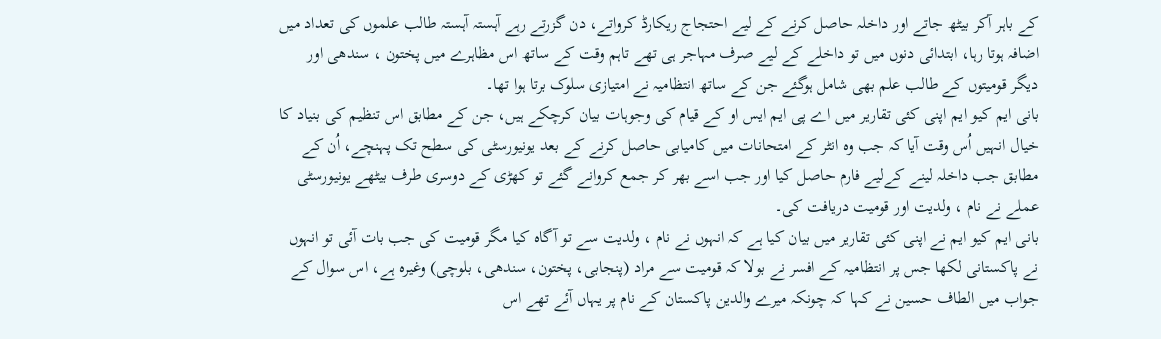کے باہر آکر بیٹھ جاتے اور داخلہ حاصل کرنے کے لیے احتجاج ریکارڈ کرواتے، دن گزرتے رہے آہستہ آہستہ طالب علموں کی تعداد میں اضافہ ہوتا رہا، ابتدائی دنوں میں تو داخلے کے لیے صرف مہاجر ہی تھے تاہم وقت کے ساتھ اس مظاہرے میں پختون ، سندھی اور دیگر قومیتوں کے طالب علم بھی شامل ہوگئے جن کے ساتھ انتظامیہ نے امتیازی سلوک برتا ہوا تھا۔
بانی ایم کیو ایم اپنی کئی تقاریر میں اے پی ایم ایس او کے قیام کی وجوہات بیان کرچکے ہیں، جن کے مطابق اس تنظیم کی بنیاد کا خیال انہیں اُس وقت آیا کہ جب وہ انٹر کے امتحانات میں کامیابی حاصل کرنے کے بعد یونیورسٹی کی سطح تک پہنچے، اُن کے مطابق جب داخلہ لینے کےلیے فارم حاصل کیا اور جب اسے بھر کر جمع کروانے گئے تو کھڑی کے دوسری طرف بیٹھے یونیورسٹی عملے نے نام ، ولدیت اور قومیت دریافت کی۔
بانی ایم کیو ایم نے اپنی کئی تقاریر میں بیان کیا ہے کہ انہوں نے نام ، ولدیت سے تو آگاہ کیا مگر قومیت کی جب بات آئی تو انہوں نے پاکستانی لکھا جس پر انتظامیہ کے افسر نے بولا کہ قومیت سے مراد (پنجابی، پختون، سندھی، بلوچی) وغیرہ ہے، اس سوال کے جواب میں الطاف حسین نے کہا کہ چونکہ میرے والدین پاکستان کے نام پر یہاں آئے تھے اس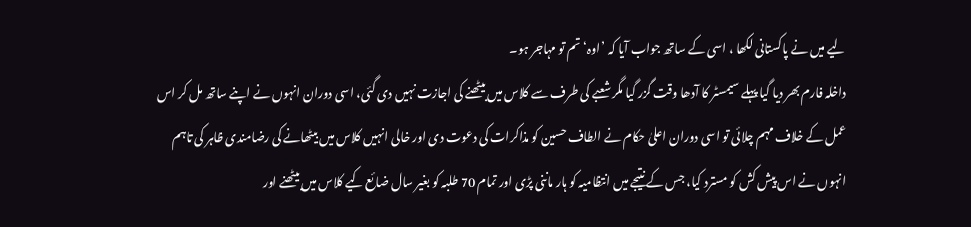لیے میں نے پاکستانی لکھا ، اسی کے ساتھ جواب آیا کہ ’اوہ‘ تم تو مہاجر ہو۔
داخلہ فارم بھر دیا گیا پہلے سیمسٹر کا آدھا وقت گزر گیا مگر شعبے کی طرف سے کلاس میں بیٹھنے کی اجازت نہیں دی گئی، اسی دوران انہوں نے اپنے ساتھ مل کر اس عمل کے خلاف مہم چلائی تو اسی دوران اعلیٰ حکام نے الطاف حسین کو مذاکرات کی دعوت دی اور خالی انہیں کلاس میں بیٹھانے کی رضامندی ظاہر کی تاہم انہوں نے اس پیش کش کو مسترد کیا، جس کے نتیجے میں انتظامیہ کو ہار ماننی پڑی اور تمام 70 طلبہ کو بغیر سال ضائع کیے کلاس میں بیٹھنے اور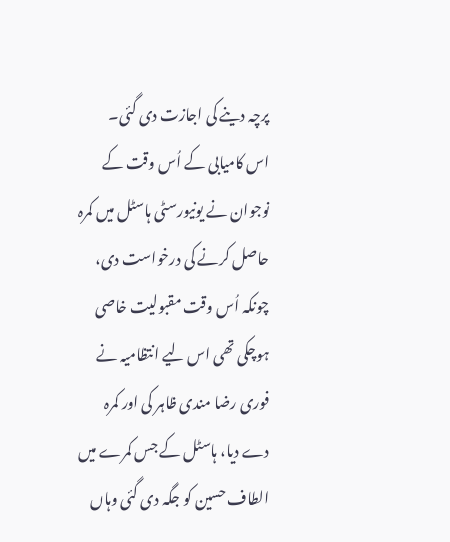پرچہ دینے کی اجازت دی گئی۔
اس کامیابی کے اُس وقت کے نوجوان نے یونیورسٹی ہاسٹل میں کمرہ حاصل کرنے کی درخواست دی، چونکہ اُس وقت مقبولیت خاصی ہوچکی تھی اس لیے انتظامیہ نے فوری رضا مندی ظاہر کی اور کمرہ دے دیا، ہاسٹل کے جس کمرے میں الطاف حسین کو جگہ دی گئی وہاں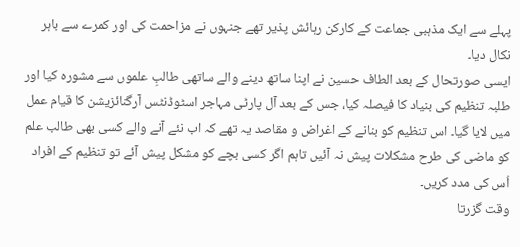پہلے سے ایک مذہبی جماعت کے کارکن رہائش پذیر تھے جنہوں نے مزاحمت کی اور کمرے سے باہر نکال دیا۔
ایسی صورتحال کے بعد الطاف حسین نے اپنا ساتھ دینے والے ساتھی طالبِ علموں سے مشورہ کیا اور طلبہ تنظیم کی بنیاد کا فیصلہ کیا، جس کے بعد آل پارٹی مہاجر اسٹوڈنٹس آرگنائزیشن کا قیام عمل میں لایا گیا۔ اس تنظیم کو بنانے کے اغراض و مقاصد یہ تھے کہ اب نئے آنے والے کسی بھی طالب علم کو ماضی کی طرح مشکلات پیش نہ آئیں تاہم اگر کسی بچے کو مشکل پیش آئے تو تنظیم کے افراد اُس کی مدد کریں۔
وقت گزرتا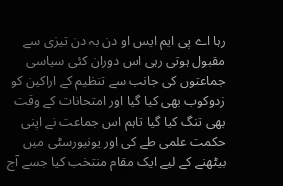رہا اے پی ایم ایس او دن بہ دن تیزی سے مقبول ہوتی رہی اس دوران کئی سیاسی جماعتوں کی جانب سے تنظیم کے اراکین کو زدوکوب بھی کیا گیا اور امتحانات کے وقت بھی تنگ کیا گیا تاہم اس جماعت نے اپنی حکمت علمی طے کی اور یونیورسٹی میں بیٹھنے کے لیے ایک مقام منتخب کیا جسے آج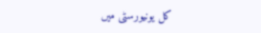کل یونیورسٹی میں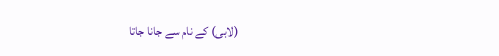(لابی) کے نام سے جانا جاتا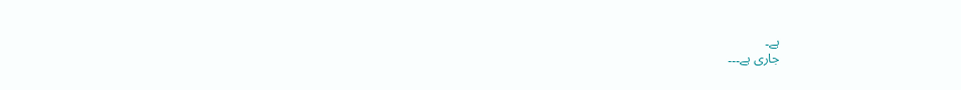ہے۔
جاری ہے۔۔۔